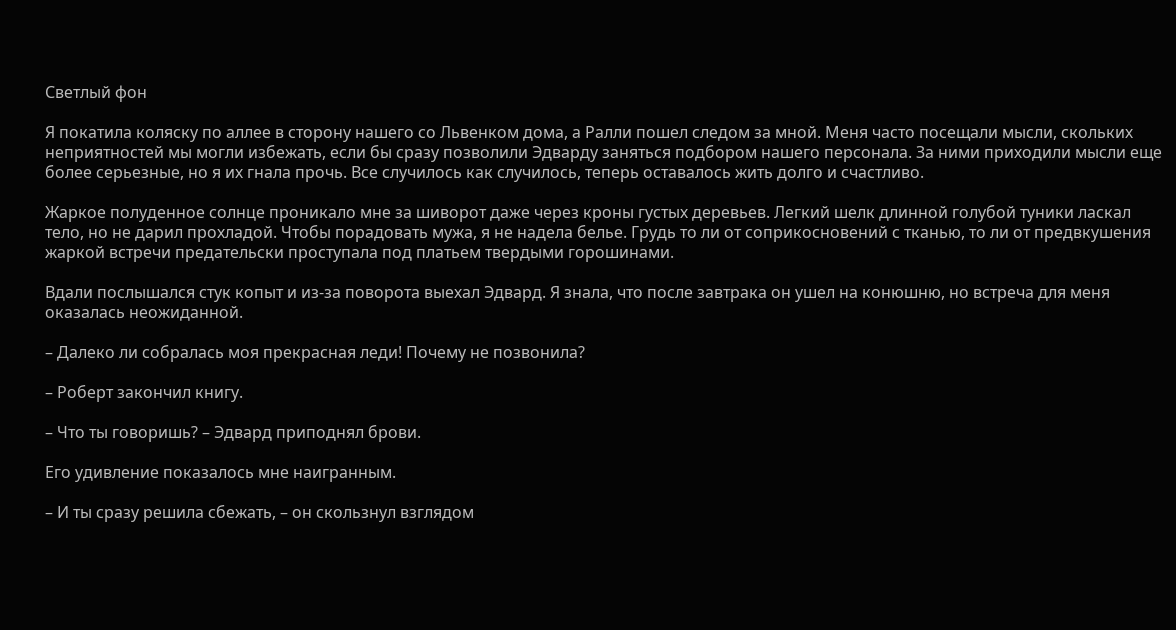Светлый фон

Я покатила коляску по аллее в сторону нашего со Львенком дома, а Ралли пошел следом за мной. Меня часто посещали мысли, скольких неприятностей мы могли избежать, если бы сразу позволили Эдварду заняться подбором нашего персонала. За ними приходили мысли еще более серьезные, но я их гнала прочь. Все случилось как случилось, теперь оставалось жить долго и счастливо.

Жаркое полуденное солнце проникало мне за шиворот даже через кроны густых деревьев. Легкий шелк длинной голубой туники ласкал тело, но не дарил прохладой. Чтобы порадовать мужа, я не надела белье. Грудь то ли от соприкосновений с тканью, то ли от предвкушения жаркой встречи предательски проступала под платьем твердыми горошинами.

Вдали послышался стук копыт и из-за поворота выехал Эдвард. Я знала, что после завтрака он ушел на конюшню, но встреча для меня оказалась неожиданной.

– Далеко ли собралась моя прекрасная леди! Почему не позвонила?

– Роберт закончил книгу.

– Что ты говоришь? – Эдвард приподнял брови.

Его удивление показалось мне наигранным.

– И ты сразу решила сбежать, – он скользнул взглядом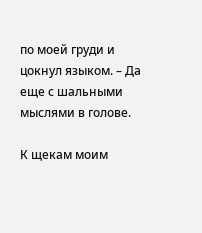по моей груди и цокнул языком. – Да еще с шальными мыслями в голове.

К щекам моим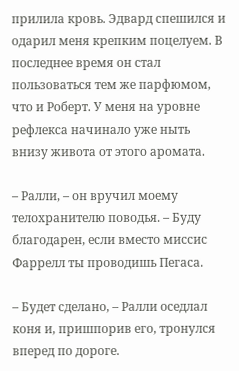прилила кровь. Эдвард спешился и одарил меня крепким поцелуем. В последнее время он стал пользоваться тем же парфюмом, что и Роберт. У меня на уровне рефлекса начинало уже ныть внизу живота от этого аромата.

– Ралли, – он вручил моему телохранителю поводья. – Буду благодарен, если вместо миссис Фаррелл ты проводишь Пегаса.

– Будет сделано, – Ралли оседлал коня и, пришпорив его, тронулся вперед по дороге.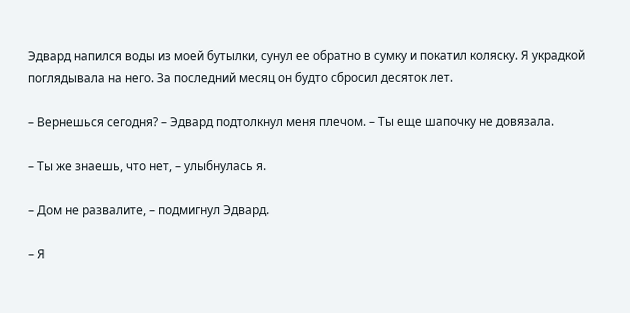Эдвард напился воды из моей бутылки, сунул ее обратно в сумку и покатил коляску. Я украдкой поглядывала на него. За последний месяц он будто сбросил десяток лет.

– Вернешься сегодня? – Эдвард подтолкнул меня плечом. – Ты еще шапочку не довязала.

– Ты же знаешь, что нет, – улыбнулась я.

– Дом не развалите, – подмигнул Эдвард.

– Я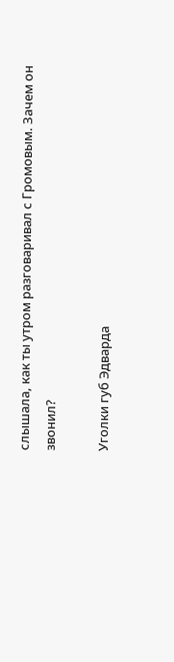слышала, как ты утром разговаривал с Громовым. Зачем он звонил?

Уголки губ Эдварда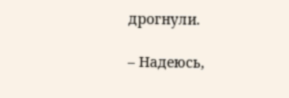дрогнули.

– Надеюсь,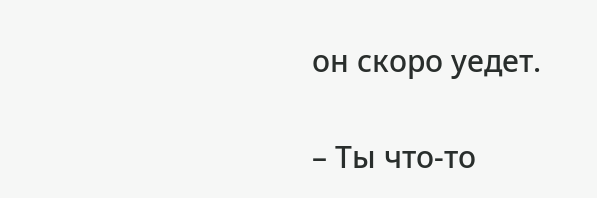он скоро уедет.

– Ты что-то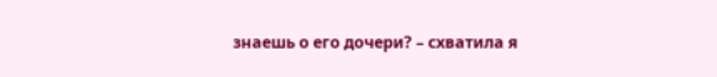знаешь о его дочери? – схватила я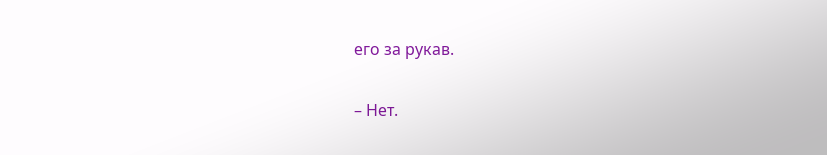его за рукав.

– Нет.